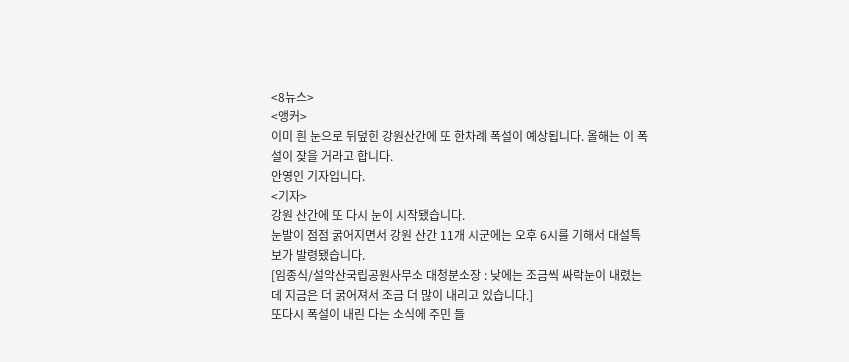<8뉴스>
<앵커>
이미 흰 눈으로 뒤덮힌 강원산간에 또 한차례 폭설이 예상됩니다. 올해는 이 폭설이 잦을 거라고 합니다.
안영인 기자입니다.
<기자>
강원 산간에 또 다시 눈이 시작됐습니다.
눈발이 점점 굵어지면서 강원 산간 11개 시군에는 오후 6시를 기해서 대설특보가 발령됐습니다.
[임종식/설악산국립공원사무소 대청분소장 : 낮에는 조금씩 싸락눈이 내렸는데 지금은 더 굵어져서 조금 더 많이 내리고 있습니다.]
또다시 폭설이 내린 다는 소식에 주민 들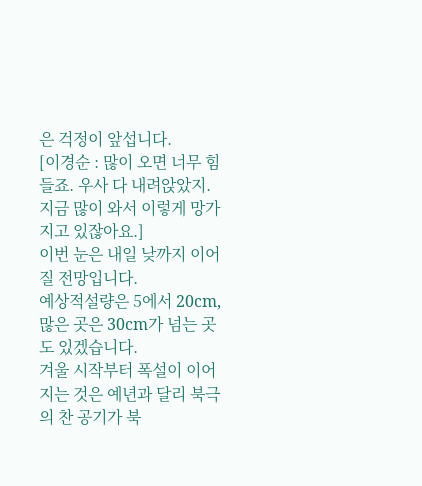은 걱정이 앞섭니다.
[이경순 : 많이 오면 너무 힘들죠. 우사 다 내려앉았지. 지금 많이 와서 이렇게 망가지고 있잖아요.]
이번 눈은 내일 낮까지 이어질 전망입니다.
예상적설량은 5에서 20cm, 많은 곳은 30cm가 넘는 곳도 있겠습니다.
겨울 시작부터 폭설이 이어지는 것은 예년과 달리 북극의 찬 공기가 북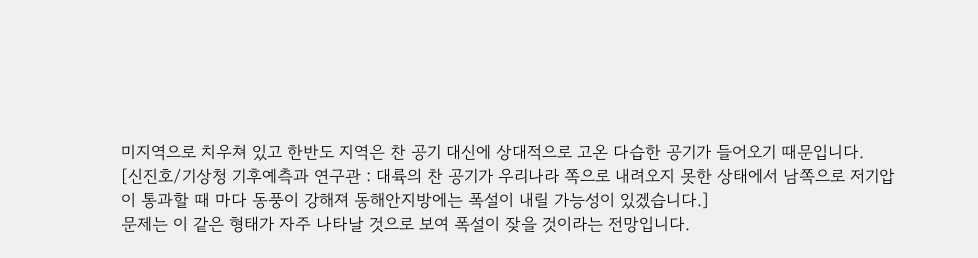미지역으로 치우쳐 있고 한반도 지역은 찬 공기 대신에 상대적으로 고온 다습한 공기가 들어오기 때문입니다.
[신진호/기상청 기후예측과 연구관 : 대륙의 찬 공기가 우리나라 쪽으로 내려오지 못한 상태에서 남쪽으로 저기압이 통과할 때 마다 동풍이 강해져 동해안지방에는 폭설이 내릴 가능성이 있겠습니다.]
문제는 이 같은 형태가 자주 나타날 것으로 보여 폭설이 잦을 것이라는 전망입니다.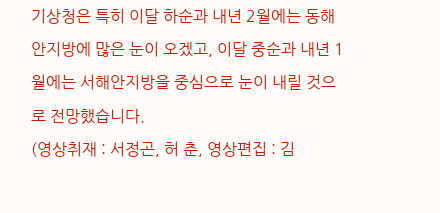기상청은 특히 이달 하순과 내년 2월에는 동해안지방에 많은 눈이 오겠고, 이달 중순과 내년 1월에는 서해안지방을 중심으로 눈이 내릴 것으로 전망했습니다.
(영상취재 : 서정곤, 허 춘, 영상편집 : 김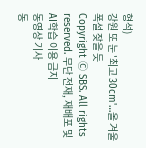형석)
강원 또 눈 '최고 30cm'…올 겨울 폭설 잦을 듯
Copyright Ⓒ SBS. All rights reserved. 무단 전재, 재배포 및 AI학습 이용 금지
동영상 기사
동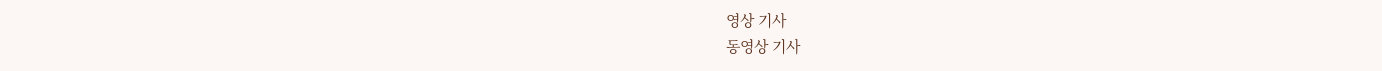영상 기사
동영상 기사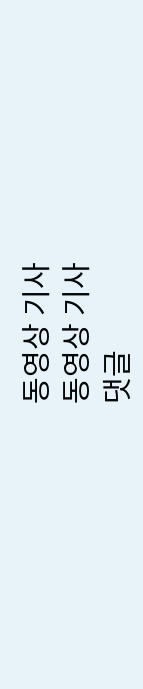동영상 기사
동영상 기사
댓글